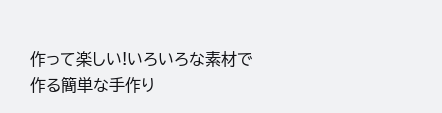作って楽しい!いろいろな素材で作る簡単な手作り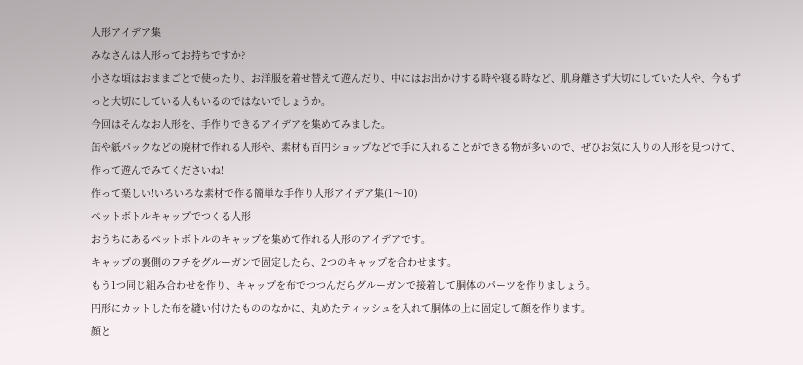人形アイデア集
みなさんは人形ってお持ちですか?
小さな頃はおままごとで使ったり、お洋服を着せ替えて遊んだり、中にはお出かけする時や寝る時など、肌身離さず大切にしていた人や、今もずっと大切にしている人もいるのではないでしょうか。
今回はそんなお人形を、手作りできるアイデアを集めてみました。
缶や紙パックなどの廃材で作れる人形や、素材も百円ショップなどで手に入れることができる物が多いので、ぜひお気に入りの人形を見つけて、作って遊んでみてくださいね!
作って楽しい!いろいろな素材で作る簡単な手作り人形アイデア集(1〜10)
ペットボトルキャップでつくる人形
おうちにあるペットボトルのキャップを集めて作れる人形のアイデアです。
キャップの裏側のフチをグルーガンで固定したら、2つのキャップを合わせます。
もう1つ同じ組み合わせを作り、キャップを布でつつんだらグルーガンで接着して胴体のパーツを作りましょう。
円形にカットした布を縫い付けたもののなかに、丸めたティッシュを入れて胴体の上に固定して顔を作ります。
顔と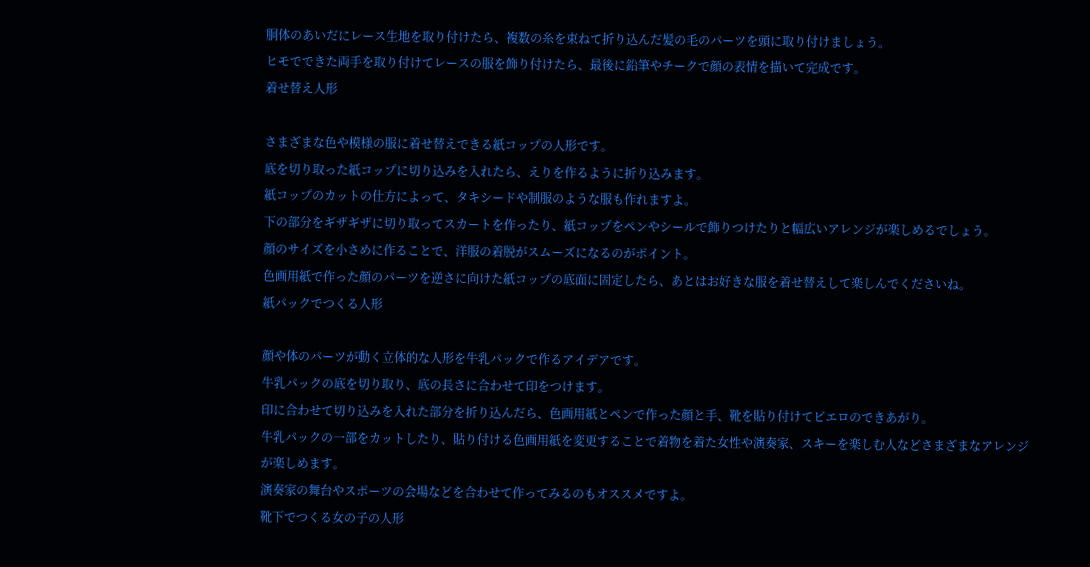胴体のあいだにレース生地を取り付けたら、複数の糸を束ねて折り込んだ髪の毛のパーツを頭に取り付けましょう。
ヒモでできた両手を取り付けてレースの服を飾り付けたら、最後に鉛筆やチークで顔の表情を描いて完成です。
着せ替え人形

さまざまな色や模様の服に着せ替えできる紙コップの人形です。
底を切り取った紙コップに切り込みを入れたら、えりを作るように折り込みます。
紙コップのカットの仕方によって、タキシードや制服のような服も作れますよ。
下の部分をギザギザに切り取ってスカートを作ったり、紙コップをペンやシールで飾りつけたりと幅広いアレンジが楽しめるでしょう。
顔のサイズを小さめに作ることで、洋服の着脱がスムーズになるのがポイント。
色画用紙で作った顔のパーツを逆さに向けた紙コップの底面に固定したら、あとはお好きな服を着せ替えして楽しんでくださいね。
紙パックでつくる人形

顔や体のパーツが動く立体的な人形を牛乳パックで作るアイデアです。
牛乳パックの底を切り取り、底の長さに合わせて印をつけます。
印に合わせて切り込みを入れた部分を折り込んだら、色画用紙とペンで作った顔と手、靴を貼り付けてピエロのできあがり。
牛乳パックの一部をカットしたり、貼り付ける色画用紙を変更することで着物を着た女性や演奏家、スキーを楽しむ人などさまざまなアレンジが楽しめます。
演奏家の舞台やスポーツの会場などを合わせて作ってみるのもオススメですよ。
靴下でつくる女の子の人形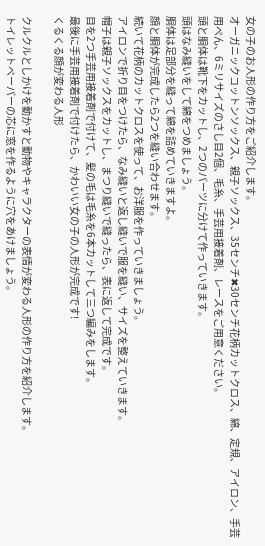女の子のお人形の作り方をご紹介します。
オーガニックコットンソックス、親子ソックス、35センチ✖30センチ花柄カットクロス、綿、定規、アイロン、手芸用ぺん、6ミリサイズのさし目2個、毛糸、手芸用接着剤、レースをご用意ください。
頭と胴体は靴下をカットし、2つのパーツに分けて作っていきます。
頭はなみ縫いをして綿をつめましょう。
胴体は足部分を縫って綿を詰めていきますよ。
顔と胴体が完成したら2つを縫い合わせます。
続いて花柄のカットクロスを使って、お洋服を作っていきましょう。
アイロンで折り目をつけたら、なみ縫いと返し縫いで服を縫い、サイズを整えていきます。
帽子は親子ソックスをカットし、まつり縫いで縫ったら、表に返して完成です。
目を2つ手芸用接着剤で付けて、髪の毛は毛糸を6本カットして三つ編みをします。
最後に手芸用接着剤で付けたら、かわいい女の子の人形が完成です!
くるくる顔が変わる人形

クルクルとしかけを動かすと動物やキャラクターの表情が変わる人形の作り方を紹介します。
トイレットペーパーの芯に窓を作るように穴をあけましょう。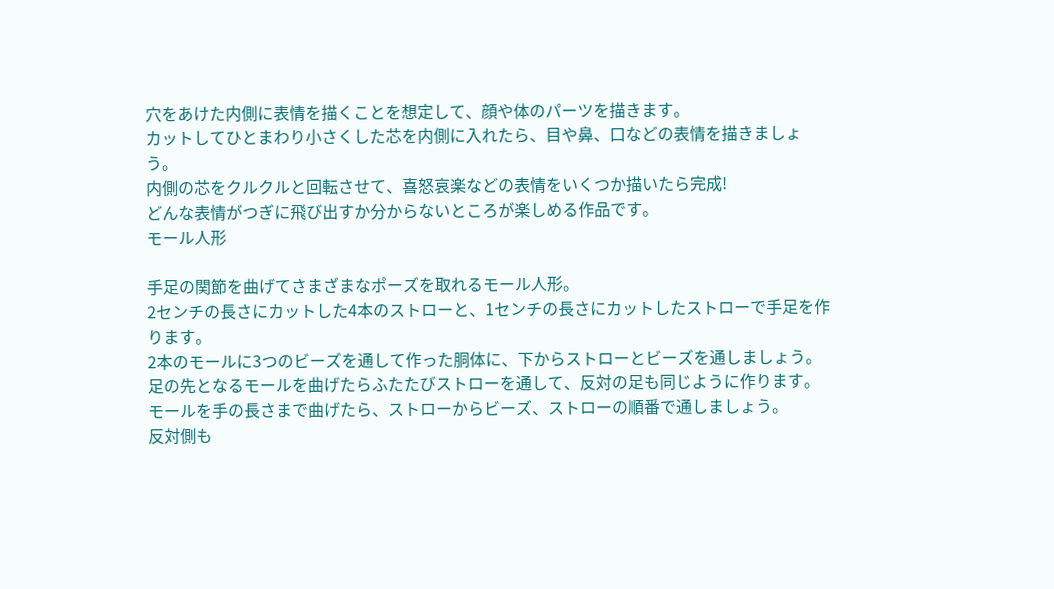穴をあけた内側に表情を描くことを想定して、顔や体のパーツを描きます。
カットしてひとまわり小さくした芯を内側に入れたら、目や鼻、口などの表情を描きましょう。
内側の芯をクルクルと回転させて、喜怒哀楽などの表情をいくつか描いたら完成!
どんな表情がつぎに飛び出すか分からないところが楽しめる作品です。
モール人形

手足の関節を曲げてさまざまなポーズを取れるモール人形。
2センチの長さにカットした4本のストローと、1センチの長さにカットしたストローで手足を作ります。
2本のモールに3つのビーズを通して作った胴体に、下からストローとビーズを通しましょう。
足の先となるモールを曲げたらふたたびストローを通して、反対の足も同じように作ります。
モールを手の長さまで曲げたら、ストローからビーズ、ストローの順番で通しましょう。
反対側も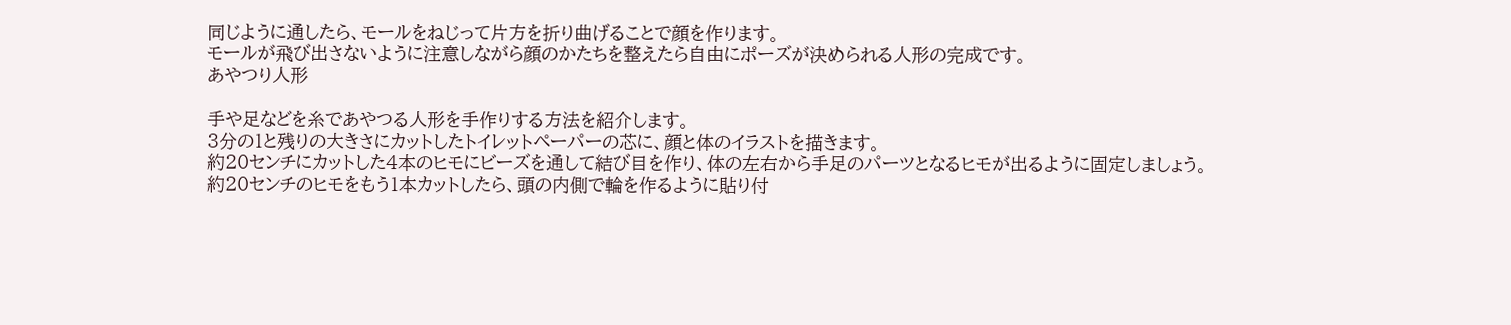同じように通したら、モールをねじって片方を折り曲げることで顔を作ります。
モールが飛び出さないように注意しながら顔のかたちを整えたら自由にポーズが決められる人形の完成です。
あやつり人形

手や足などを糸であやつる人形を手作りする方法を紹介します。
3分の1と残りの大きさにカットしたトイレットペーパーの芯に、顔と体のイラストを描きます。
約20センチにカットした4本のヒモにビーズを通して結び目を作り、体の左右から手足のパーツとなるヒモが出るように固定しましょう。
約20センチのヒモをもう1本カットしたら、頭の内側で輪を作るように貼り付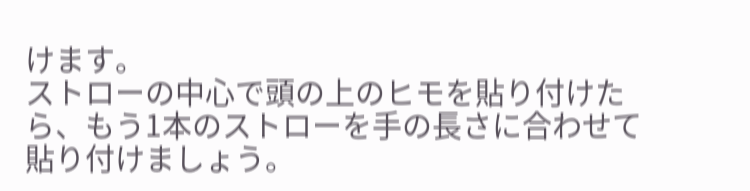けます。
ストローの中心で頭の上のヒモを貼り付けたら、もう1本のストローを手の長さに合わせて貼り付けましょう。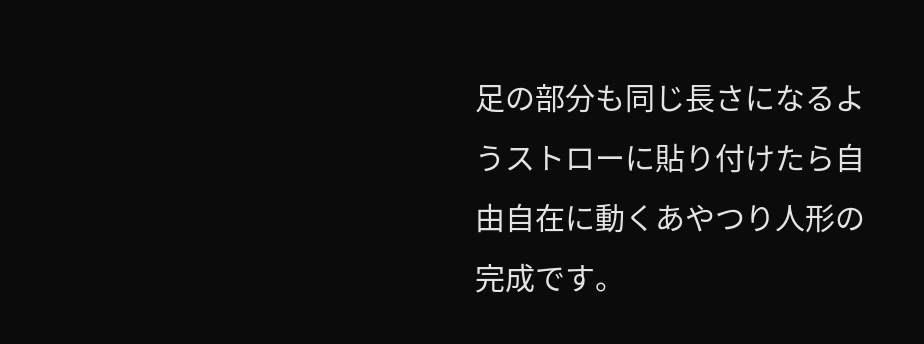足の部分も同じ長さになるようストローに貼り付けたら自由自在に動くあやつり人形の完成です。